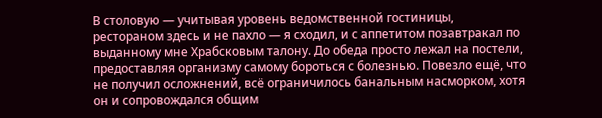В столовую — учитывая уровень ведомственной гостиницы, рестораном здесь и не пахло — я сходил, и с аппетитом позавтракал по выданному мне Храбсковым талону. До обеда просто лежал на постели, предоставляя организму самому бороться с болезнью. Повезло ещё, что не получил осложнений, всё ограничилось банальным насморком, хотя он и сопровождался общим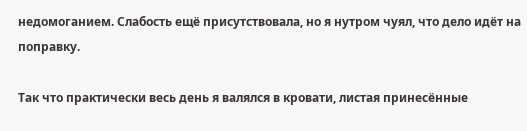недомоганием. Слабость ещё присутствовала, но я нутром чуял, что дело идёт на поправку.

Так что практически весь день я валялся в кровати, листая принесённые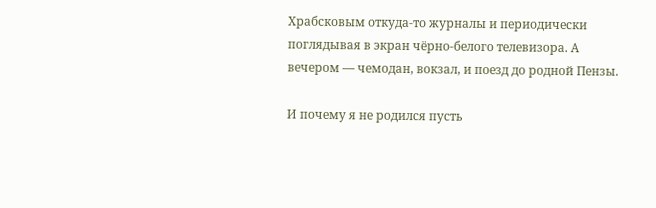Храбсковым откуда-то журналы и периодически поглядывая в экран чёрно-белого телевизора. А вечером — чемодан, вокзал, и поезд до родной Пензы.

И почему я не родился пусть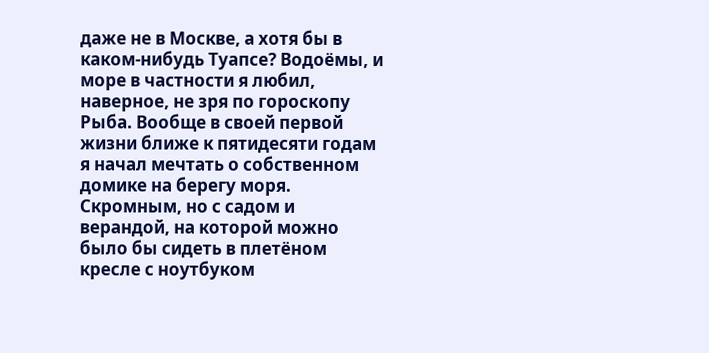даже не в Москве, а хотя бы в каком-нибудь Туапсе? Водоёмы, и море в частности я любил, наверное, не зря по гороскопу Рыба. Вообще в своей первой жизни ближе к пятидесяти годам я начал мечтать о собственном домике на берегу моря. Скромным, но с садом и верандой, на которой можно было бы сидеть в плетёном кресле с ноутбуком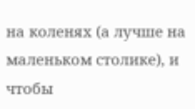на коленях (а лучше на маленьком столике), и чтобы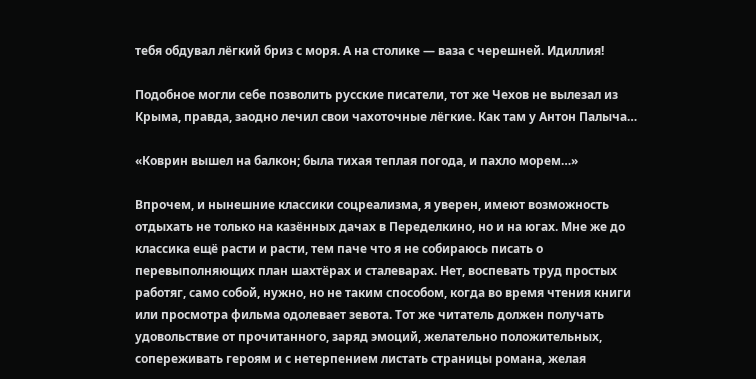тебя обдувал лёгкий бриз с моря. А на столике — ваза с черешней. Идиллия!

Подобное могли себе позволить русские писатели, тот же Чехов не вылезал из Крыма, правда, заодно лечил свои чахоточные лёгкие. Как там у Антон Палыча…

«Коврин вышел на балкон; была тихая теплая погода, и пахло морем…»

Впрочем, и нынешние классики соцреализма, я уверен, имеют возможность отдыхать не только на казённых дачах в Переделкино, но и на югах. Мне же до классика ещё расти и расти, тем паче что я не собираюсь писать о перевыполняющих план шахтёрах и сталеварах. Нет, воспевать труд простых работяг, само собой, нужно, но не таким способом, когда во время чтения книги или просмотра фильма одолевает зевота. Тот же читатель должен получать удовольствие от прочитанного, заряд эмоций, желательно положительных, сопереживать героям и с нетерпением листать страницы романа, желая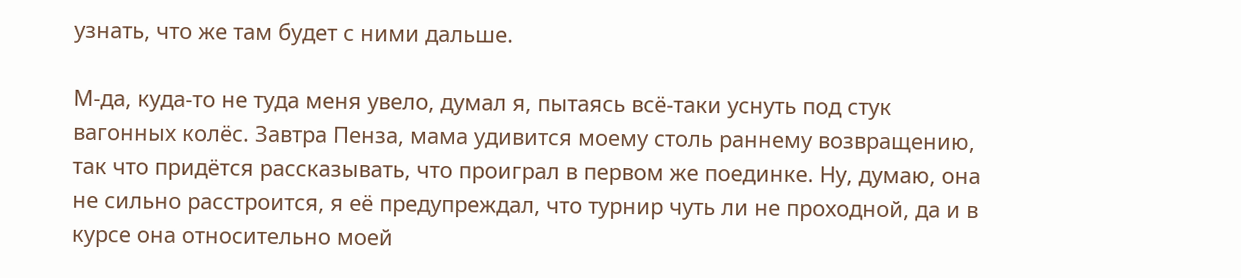узнать, что же там будет с ними дальше.

М-да, куда-то не туда меня увело, думал я, пытаясь всё-таки уснуть под стук вагонных колёс. Завтра Пенза, мама удивится моему столь раннему возвращению, так что придётся рассказывать, что проиграл в первом же поединке. Ну, думаю, она не сильно расстроится, я её предупреждал, что турнир чуть ли не проходной, да и в курсе она относительно моей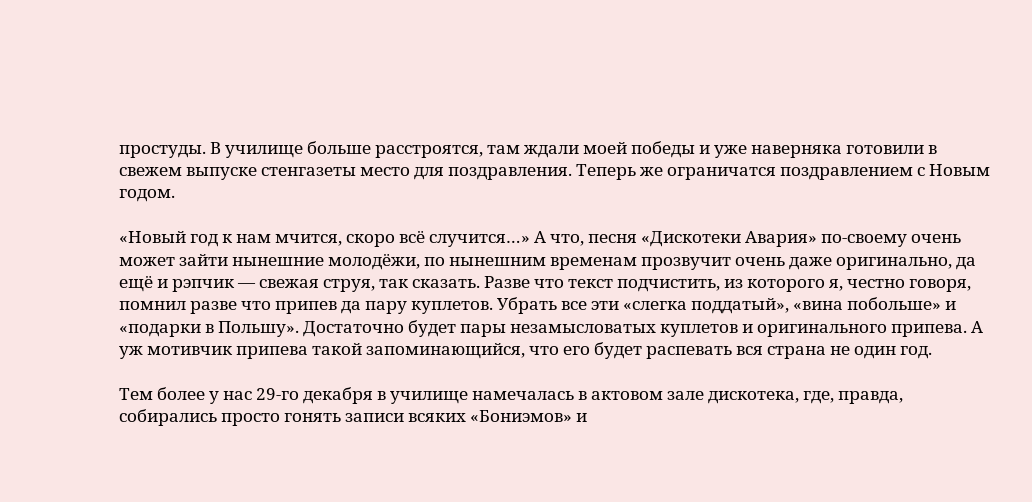простуды. В училище больше расстроятся, там ждали моей победы и уже наверняка готовили в свежем выпуске стенгазеты место для поздравления. Теперь же ограничатся поздравлением с Новым годом.

«Новый год к нам мчится, скоро всё случится…» А что, песня «Дискотеки Авария» по-своему очень может зайти нынешние молодёжи, по нынешним временам прозвучит очень даже оригинально, да ещё и рэпчик — свежая струя, так сказать. Разве что текст подчистить, из которого я, честно говоря, помнил разве что припев да пару куплетов. Убрать все эти «слегка поддатый», «вина побольше» и «подарки в Польшу». Достаточно будет пары незамысловатых куплетов и оригинального припева. А уж мотивчик припева такой запоминающийся, что его будет распевать вся страна не один год.

Тем более у нас 29-го декабря в училище намечалась в актовом зале дискотека, где, правда, собирались просто гонять записи всяких «Бониэмов» и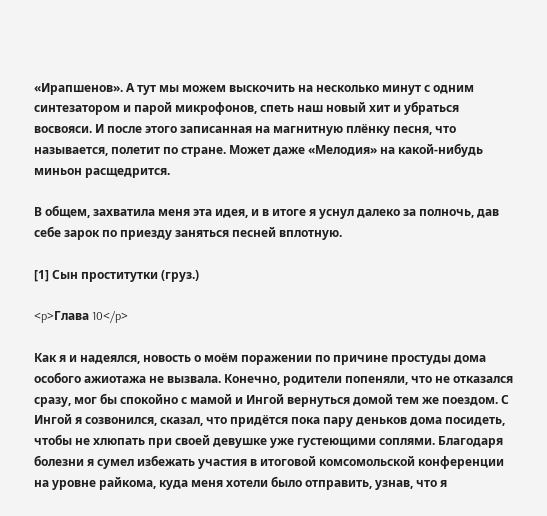«Ирапшенов». А тут мы можем выскочить на несколько минут с одним синтезатором и парой микрофонов, спеть наш новый хит и убраться восвояси. И после этого записанная на магнитную плёнку песня, что называется, полетит по стране. Может даже «Мелодия» на какой-нибудь миньон расщедрится.

В общем, захватила меня эта идея, и в итоге я уснул далеко за полночь, дав себе зарок по приезду заняться песней вплотную.

[1] Сын проститутки (груз.)

<p>Глава 10</p>

Как я и надеялся, новость о моём поражении по причине простуды дома особого ажиотажа не вызвала. Конечно, родители попеняли, что не отказался сразу, мог бы спокойно с мамой и Ингой вернуться домой тем же поездом. С Ингой я созвонился, сказал, что придётся пока пару деньков дома посидеть, чтобы не хлюпать при своей девушке уже густеющими соплями. Благодаря болезни я сумел избежать участия в итоговой комсомольской конференции на уровне райкома, куда меня хотели было отправить, узнав, что я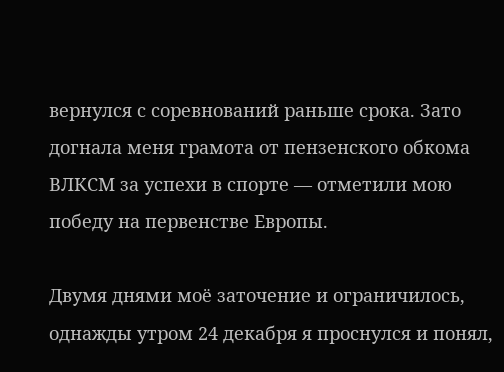вернулся с соревнований раньше срока. Зато догнала меня грамота от пензенского обкома ВЛКСМ за успехи в спорте — отметили мою победу на первенстве Европы.

Двумя днями моё заточение и ограничилось, однажды утром 24 декабря я проснулся и понял,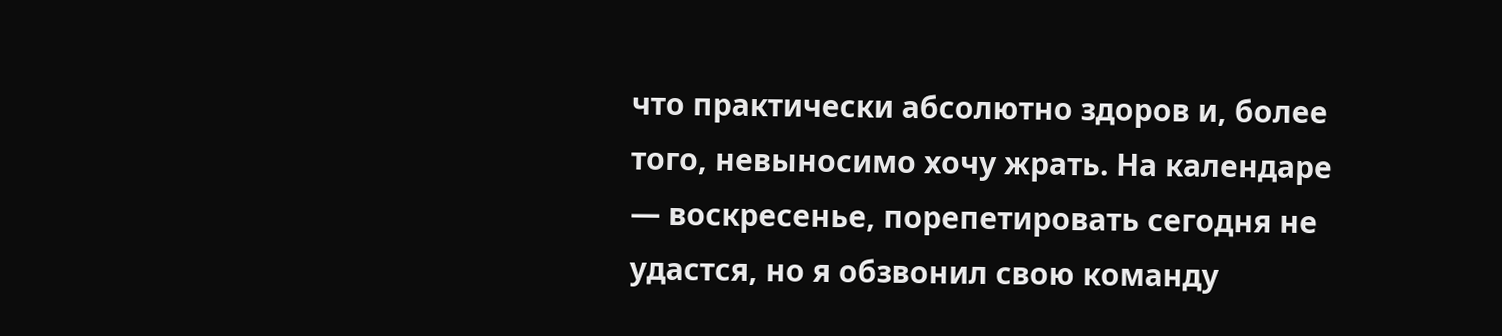что практически абсолютно здоров и, более того, невыносимо хочу жрать. На календаре — воскресенье, порепетировать сегодня не удастся, но я обзвонил свою команду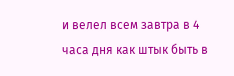и велел всем завтра в 4 часа дня как штык быть в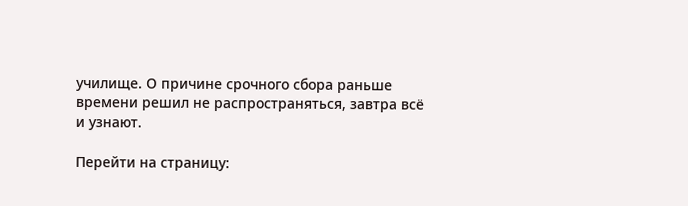училище. О причине срочного сбора раньше времени решил не распространяться, завтра всё и узнают.

Перейти на страницу: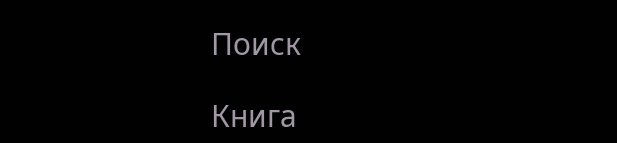Поиск

Книга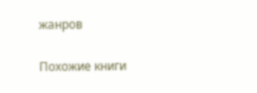жанров

Похожие книги